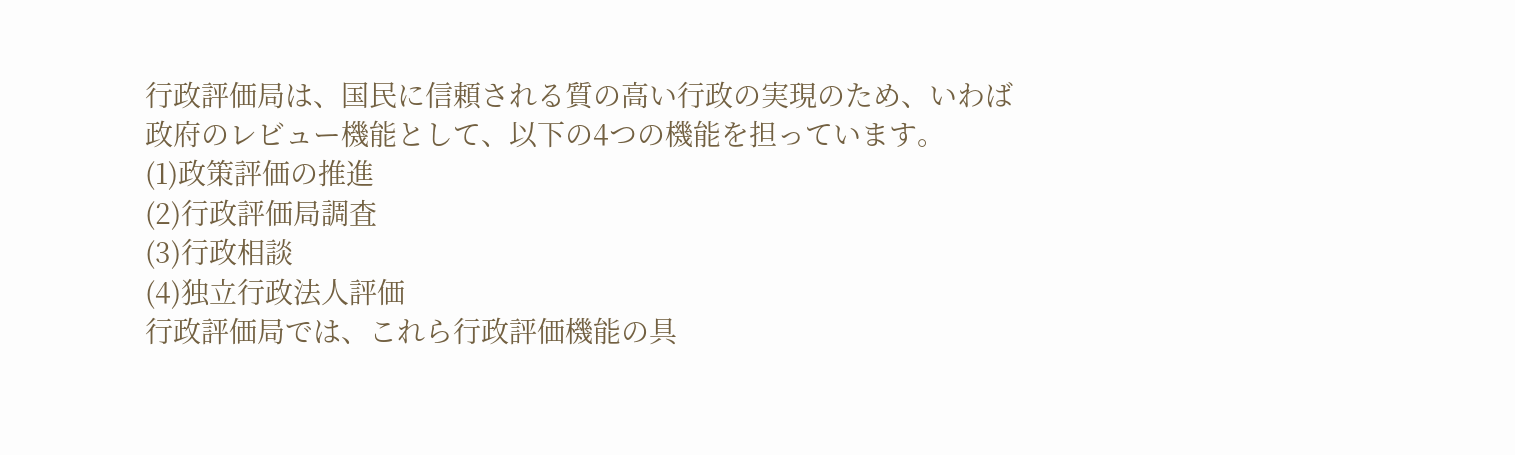行政評価局は、国民に信頼される質の高い行政の実現のため、いわば政府のレビュー機能として、以下の4つの機能を担っています。
(1)政策評価の推進
(2)行政評価局調査
(3)行政相談
(4)独立行政法人評価
行政評価局では、これら行政評価機能の具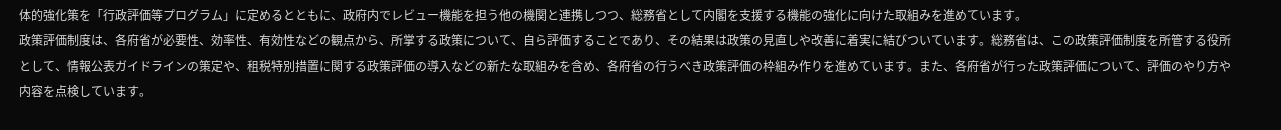体的強化策を「行政評価等プログラム」に定めるとともに、政府内でレビュー機能を担う他の機関と連携しつつ、総務省として内閣を支援する機能の強化に向けた取組みを進めています。
政策評価制度は、各府省が必要性、効率性、有効性などの観点から、所掌する政策について、自ら評価することであり、その結果は政策の見直しや改善に着実に結びついています。総務省は、この政策評価制度を所管する役所として、情報公表ガイドラインの策定や、租税特別措置に関する政策評価の導入などの新たな取組みを含め、各府省の行うべき政策評価の枠組み作りを進めています。また、各府省が行った政策評価について、評価のやり方や内容を点検しています。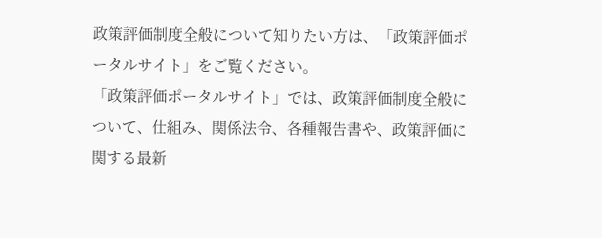政策評価制度全般について知りたい方は、「政策評価ポータルサイト」をご覧ください。
「政策評価ポータルサイト」では、政策評価制度全般について、仕組み、関係法令、各種報告書や、政策評価に関する最新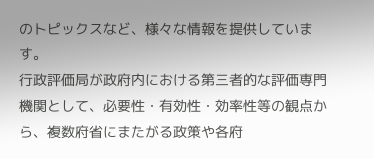のトピックスなど、様々な情報を提供しています。
行政評価局が政府内における第三者的な評価専門機関として、必要性・有効性・効率性等の観点から、複数府省にまたがる政策や各府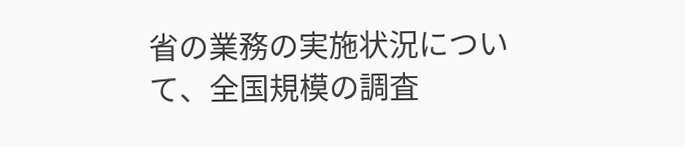省の業務の実施状況について、全国規模の調査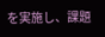を実施し、課題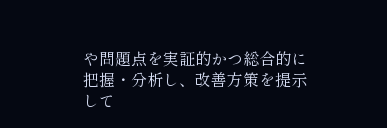や問題点を実証的かつ総合的に把握・分析し、改善方策を提示して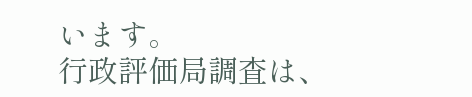います。
行政評価局調査は、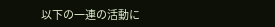以下の一連の活動に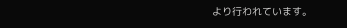より行われています。